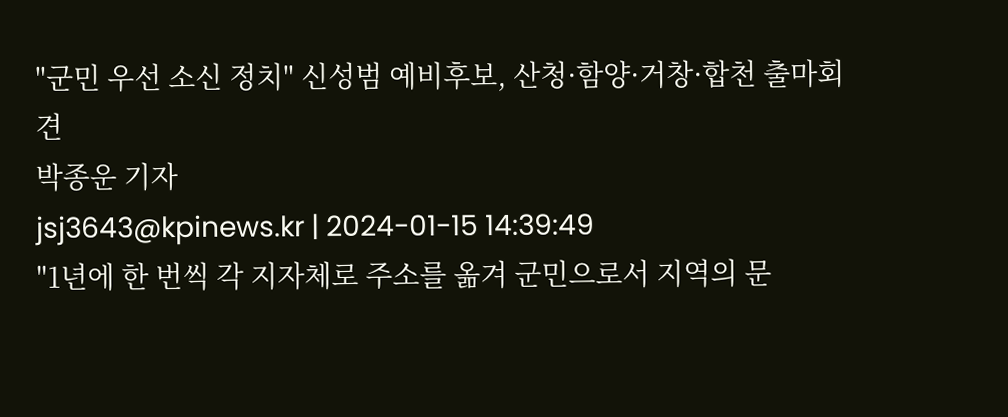"군민 우선 소신 정치" 신성범 예비후보, 산청·함양·거창·합천 출마회견
박종운 기자
jsj3643@kpinews.kr | 2024-01-15 14:39:49
"1년에 한 번씩 각 지자체로 주소를 옮겨 군민으로서 지역의 문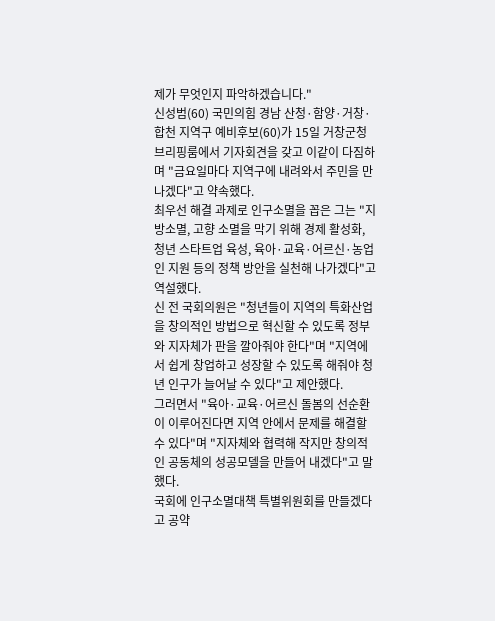제가 무엇인지 파악하겠습니다."
신성범(60) 국민의힘 경남 산청·함양·거창·합천 지역구 예비후보(60)가 15일 거창군청 브리핑룸에서 기자회견을 갖고 이같이 다짐하며 "금요일마다 지역구에 내려와서 주민을 만나겠다"고 약속했다.
최우선 해결 과제로 인구소멸을 꼽은 그는 "지방소멸, 고향 소멸을 막기 위해 경제 활성화, 청년 스타트업 육성, 육아·교육·어르신·농업인 지원 등의 정책 방안을 실천해 나가겠다"고 역설했다.
신 전 국회의원은 "청년들이 지역의 특화산업을 창의적인 방법으로 혁신할 수 있도록 정부와 지자체가 판을 깔아줘야 한다"며 "지역에서 쉽게 창업하고 성장할 수 있도록 해줘야 청년 인구가 늘어날 수 있다"고 제안했다.
그러면서 "육아·교육·어르신 돌봄의 선순환이 이루어진다면 지역 안에서 문제를 해결할 수 있다"며 "지자체와 협력해 작지만 창의적인 공동체의 성공모델을 만들어 내겠다"고 말했다.
국회에 인구소멸대책 특별위원회를 만들겠다고 공약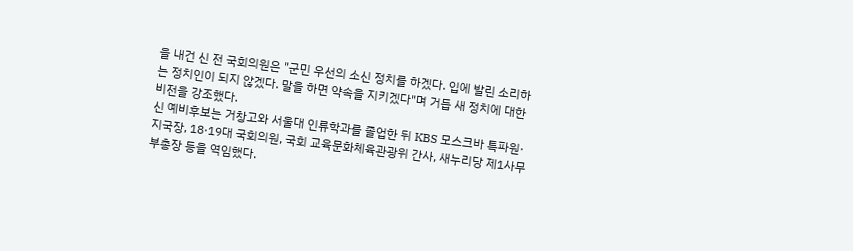을 내건 신 전 국회의원은 "군민 우선의 소신 정치를 하겠다. 입에 발린 소리하는 정치인이 되지 않겠다. 말을 하면 약속을 지키겠다"며 거듭 새 정치에 대한 비전을 강조했다.
신 예비후보는 거창고와 서울대 인류학과를 졸업한 뒤 KBS 모스크바 특파원·지국장, 18·19대 국회의원, 국회 교육문화체육관광위 간사, 새누리당 제1사무부총장 등을 역임했다.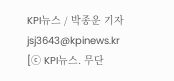KPI뉴스 / 박종운 기자 jsj3643@kpinews.kr
[ⓒ KPI뉴스. 무단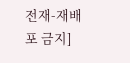전재-재배포 금지]